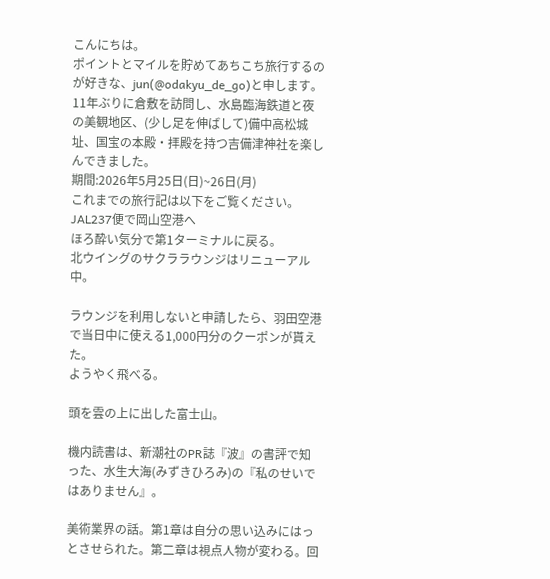こんにちは。
ポイントとマイルを貯めてあちこち旅行するのが好きな、jun(@odakyu_de_go)と申します。
11年ぶりに倉敷を訪問し、水島臨海鉄道と夜の美観地区、(少し足を伸ばして)備中高松城址、国宝の本殿・拝殿を持つ吉備津神社を楽しんできました。
期間:2026年5月25日(日)~26日(月)
これまでの旅行記は以下をご覧ください。
JAL237便で岡山空港へ
ほろ酔い気分で第1ターミナルに戻る。
北ウイングのサクララウンジはリニューアル中。

ラウンジを利用しないと申請したら、羽田空港で当日中に使える1,000円分のクーポンが貰えた。
ようやく飛べる。

頭を雲の上に出した富士山。

機内読書は、新潮社のPR誌『波』の書評で知った、水生大海(みずきひろみ)の『私のせいではありません』。

美術業界の話。第1章は自分の思い込みにはっとさせられた。第二章は視点人物が変わる。回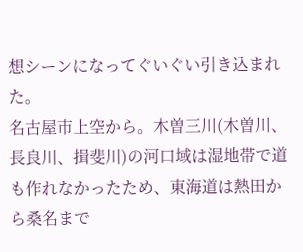想シーンになってぐいぐい引き込まれた。
名古屋市上空から。木曽三川(木曽川、長良川、揖斐川)の河口域は湿地帯で道も作れなかったため、東海道は熱田から桑名まで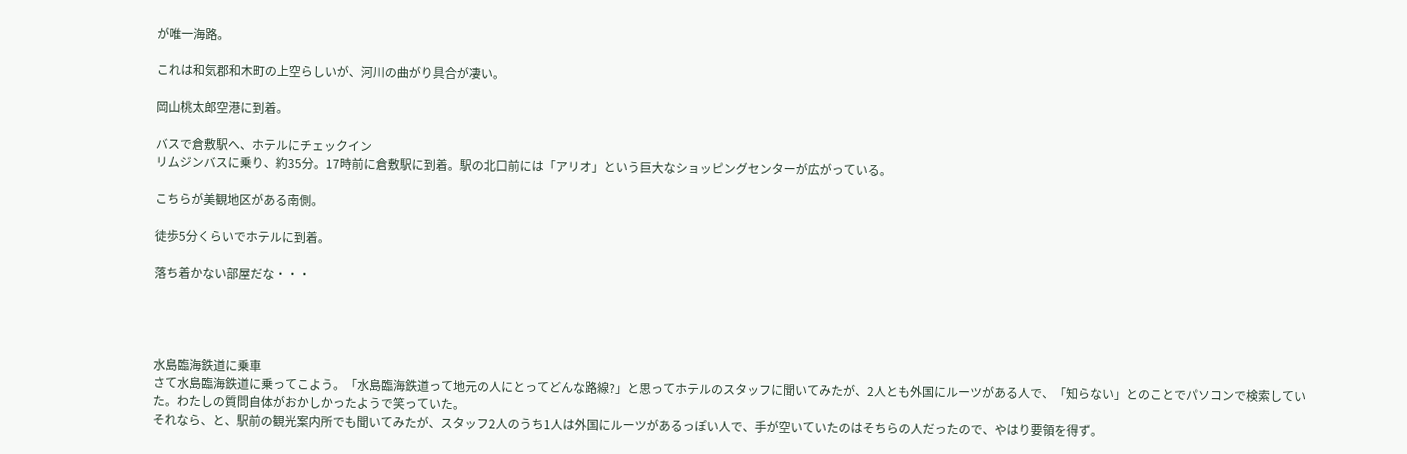が唯一海路。

これは和気郡和木町の上空らしいが、河川の曲がり具合が凄い。

岡山桃太郎空港に到着。

バスで倉敷駅へ、ホテルにチェックイン
リムジンバスに乗り、約35分。17時前に倉敷駅に到着。駅の北口前には「アリオ」という巨大なショッピングセンターが広がっている。

こちらが美観地区がある南側。

徒歩5分くらいでホテルに到着。

落ち着かない部屋だな・・・




水島臨海鉄道に乗車
さて水島臨海鉄道に乗ってこよう。「水島臨海鉄道って地元の人にとってどんな路線?」と思ってホテルのスタッフに聞いてみたが、2人とも外国にルーツがある人で、「知らない」とのことでパソコンで検索していた。わたしの質問自体がおかしかったようで笑っていた。
それなら、と、駅前の観光案内所でも聞いてみたが、スタッフ2人のうち1人は外国にルーツがあるっぽい人で、手が空いていたのはそちらの人だったので、やはり要領を得ず。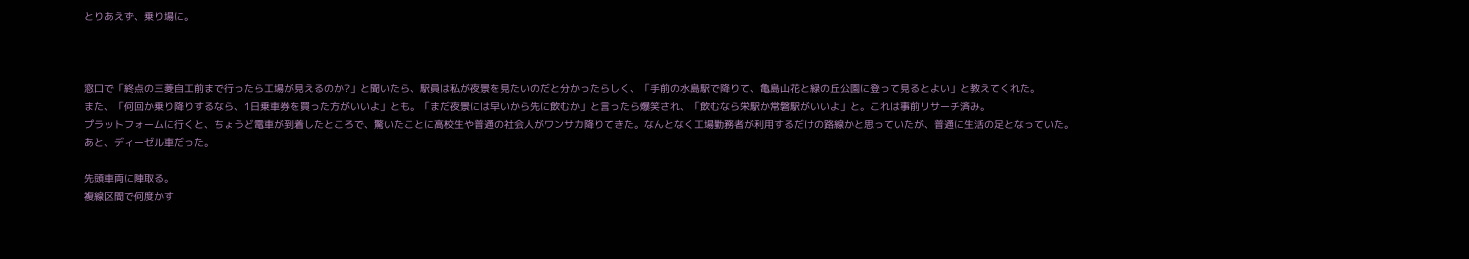とりあえず、乗り場に。



窓口で「終点の三菱自工前まで行ったら工場が見えるのか?」と聞いたら、駅員は私が夜景を見たいのだと分かったらしく、「手前の水島駅で降りて、亀島山花と緑の丘公園に登って見るとよい」と教えてくれた。
また、「何回か乗り降りするなら、1日乗車券を買った方がいいよ」とも。「まだ夜景には早いから先に飲むか」と言ったら爆笑され、「飲むなら栄駅か常磐駅がいいよ」と。これは事前リサーチ済み。
プラットフォームに行くと、ちょうど電車が到着したところで、驚いたことに高校生や普通の社会人がワンサカ降りてきた。なんとなく工場勤務者が利用するだけの路線かと思っていたが、普通に生活の足となっていた。
あと、ディーゼル車だった。

先頭車両に陣取る。
複線区間で何度かす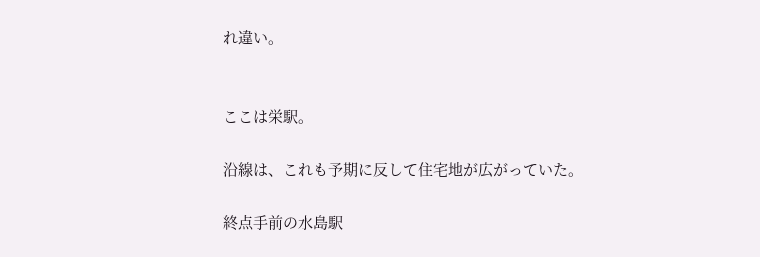れ違い。


ここは栄駅。

沿線は、これも予期に反して住宅地が広がっていた。

終点手前の水島駅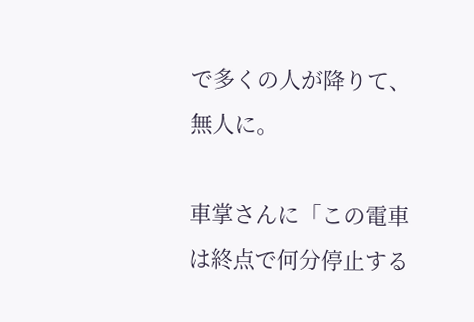で多くの人が降りて、無人に。

車掌さんに「この電車は終点で何分停止する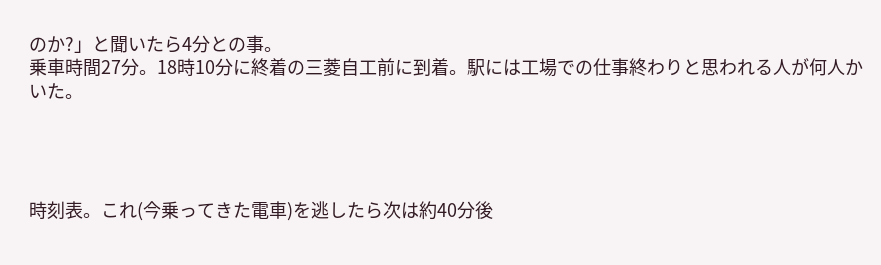のか?」と聞いたら4分との事。
乗車時間27分。18時10分に終着の三菱自工前に到着。駅には工場での仕事終わりと思われる人が何人かいた。




時刻表。これ(今乗ってきた電車)を逃したら次は約40分後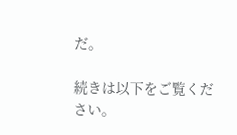だ。

続きは以下をご覧ください。